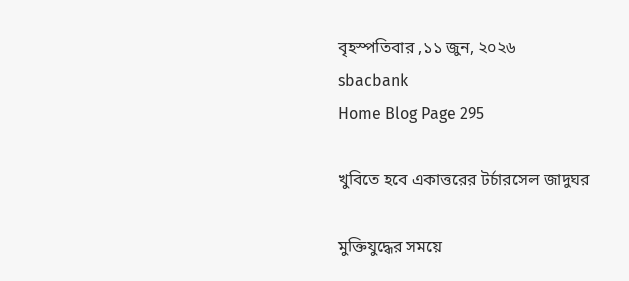বৃহস্পতিবার ,১১ জুন, ২০২৬
sbacbank
Home Blog Page 295

খুবিতে হবে একাত্তরের টর্চারসেল জাদুঘর

মুক্তিযুদ্ধের সময়ে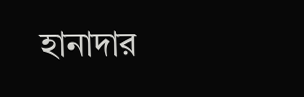হানাদার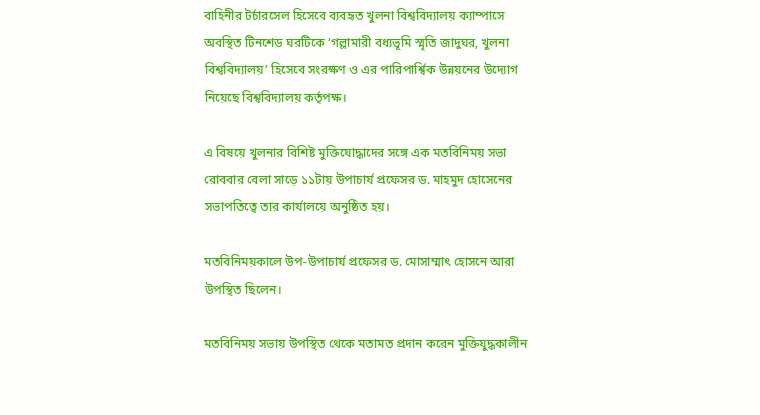বাহিনীর টর্চারসেল হিসেবে ব্যবহৃত খুলনা বিশ্ববিদ্যালয় ক্যাম্পাসে অবস্থিত টিনশেড ঘরটিকে ‘গল্লামারী বধ্যভূমি স্মৃতি জাদুঘর, খুলনা বিশ্ববিদ্যালয়’ হিসেবে সংরক্ষণ ও এর পারিপার্শ্বিক উন্নয়নের উদ্যোগ নিয়েছে বিশ্ববিদ্যালয় কর্তৃপক্ষ।

এ বিষয়ে খুলনার বিশিষ্ট মুক্তিযোদ্ধাদের সঙ্গে এক মতবিনিময় সভা রোববার বেলা সাড়ে ১১টায় উপাচার্য প্রফেসর ড. মাহমুদ হোসেনের সভাপতিত্বে তার কার্যালয়ে অনুষ্ঠিত হয়।

মতবিনিময়কালে উপ-উপাচার্য প্রফেসর ড. মোসাম্মাৎ হোসনে আরা উপস্থিত ছিলেন।

মতবিনিময় সভায় উপস্থিত থেকে মতামত প্রদান করেন মুক্তিযুদ্ধকালীন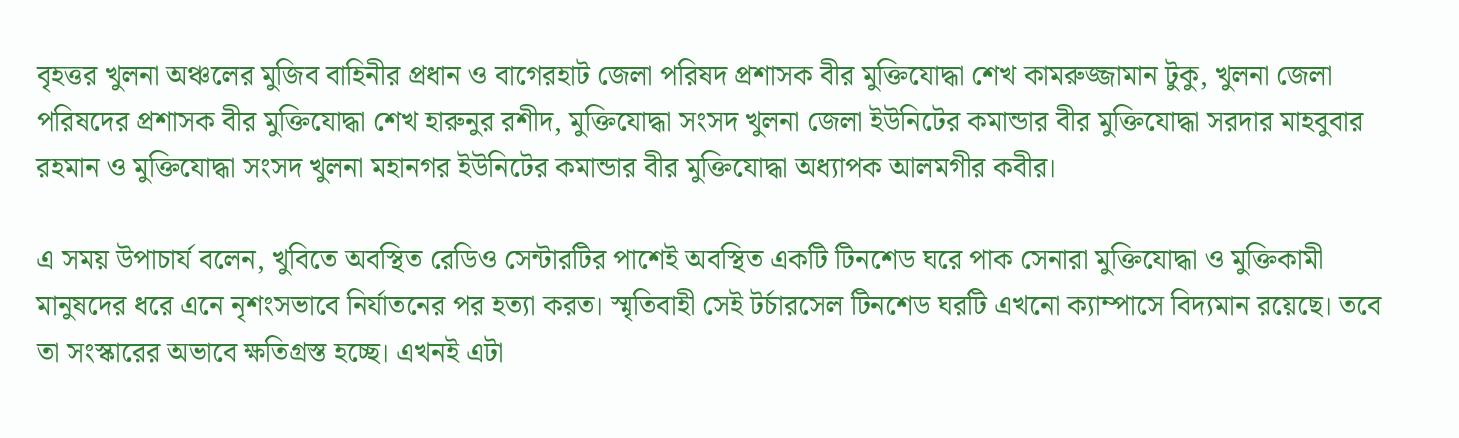বৃহত্তর খুলনা অঞ্চলের মুজিব বাহিনীর প্রধান ও বাগেরহাট জেলা পরিষদ প্রশাসক বীর মুক্তিযোদ্ধা শেখ কামরুজ্জামান টুকু, খুলনা জেলা পরিষদের প্রশাসক বীর মুক্তিযোদ্ধা শেখ হারুনুর রশীদ, মুক্তিযোদ্ধা সংসদ খুলনা জেলা ইউনিটের কমান্ডার বীর মুক্তিযোদ্ধা সরদার মাহবুবার রহমান ও মুক্তিযোদ্ধা সংসদ খুলনা মহানগর ইউনিটের কমান্ডার বীর মুক্তিযোদ্ধা অধ্যাপক আলমগীর কবীর।

এ সময় উপাচার্য বলেন, খুবিতে অবস্থিত রেডিও সেন্টারটির পাশেই অবস্থিত একটি টিনশেড ঘরে পাক সেনারা মুক্তিযোদ্ধা ও মুক্তিকামী মানুষদের ধরে এনে নৃশংসভাবে নির্যাতনের পর হত্যা করত। স্মৃতিবাহী সেই টর্চারসেল টিনশেড ঘরটি এখনো ক্যাম্পাসে বিদ্যমান রয়েছে। তবে তা সংস্কারের অভাবে ক্ষতিগ্রস্ত হচ্ছে। এখনই এটা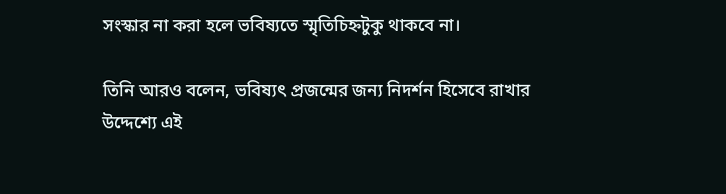সংস্কার না করা হলে ভবিষ্যতে স্মৃতিচিহ্নটুকু থাকবে না।

তিনি আরও বলেন, ভবিষ্যৎ প্রজন্মের জন্য নিদর্শন হিসেবে রাখার উদ্দেশ্যে এই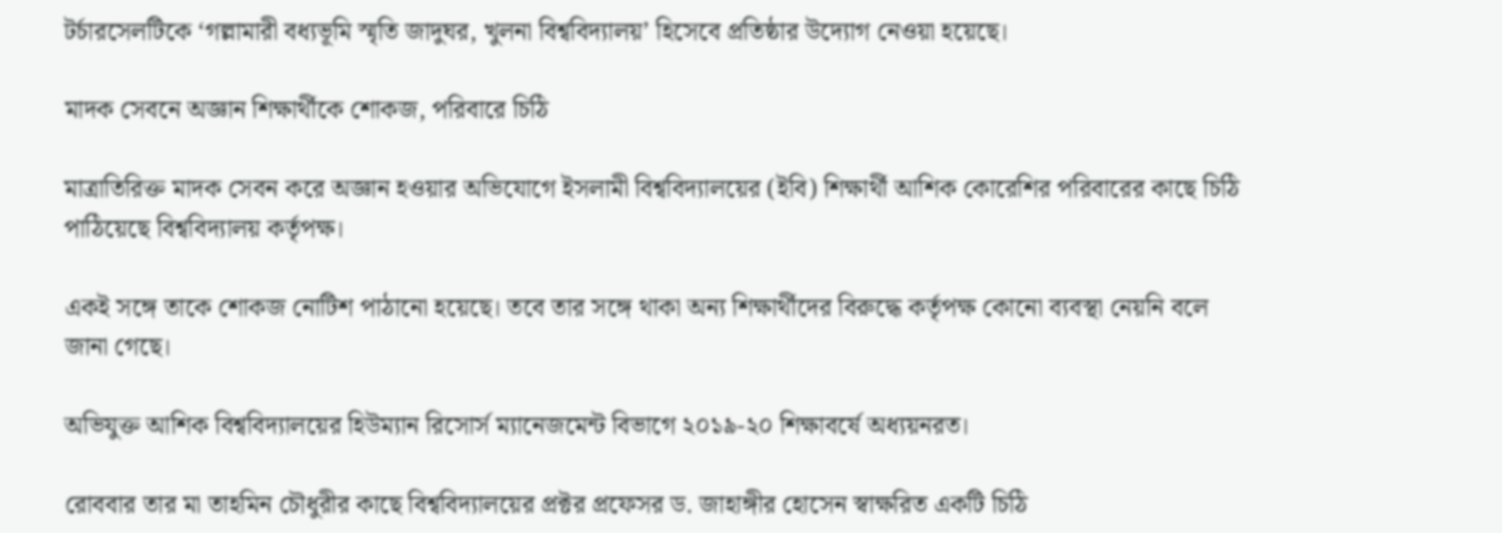টর্চারসেলটিকে ‘গল্লামারী বধ্যভূমি স্মৃতি জাদুঘর, খুলনা বিশ্ববিদ্যালয়’ হিসেবে প্রতিষ্ঠার উদ্যোগ নেওয়া হয়েছে।

মাদক সেবনে অজ্ঞান শিক্ষার্থীকে শোকজ, পরিবারে চিঠি

মাত্রাতিরিক্ত মাদক সেবন করে অজ্ঞান হওয়ার অভিযোগে ইসলামী বিশ্ববিদ্যালয়ের (ইবি) শিক্ষার্থী আশিক কোরেশির পরিবারের কাছে চিঠি পাঠিয়েছে বিশ্ববিদ্যালয় কর্তৃপক্ষ।

একই সঙ্গে তাকে শোকজ নোটিশ পাঠানো হয়েছে। তবে তার সঙ্গে থাকা অন্য শিক্ষার্থীদের বিরুদ্ধে কর্তৃপক্ষ কোনো ব্যবস্থা নেয়নি বলে জানা গেছে।

অভিযুক্ত আশিক বিশ্ববিদ্যালয়ের হিউম্যান রিসোর্স ম্যানেজমেন্ট বিভাগে ২০১৯-২০ শিক্ষাবর্ষে অধ্যয়নরত।

রোববার তার মা তাহমিন চৌধুরীর কাছে বিশ্ববিদ্যালয়ের প্রক্টর প্রফেসর ড. জাহাঙ্গীর হোসেন স্বাক্ষরিত একটি চিঠি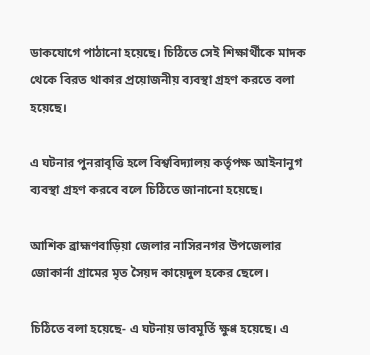ডাকযোগে পাঠানো হয়েছে। চিঠিতে সেই শিক্ষার্থীকে মাদক থেকে বিরত থাকার প্রয়োজনীয় ব্যবস্থা গ্রহণ করতে বলা হয়েছে।

এ ঘটনার পুনরাবৃত্তি হলে বিশ্ববিদ্যালয় কর্তৃপক্ষ আইনানুগ ব্যবস্থা গ্রহণ করবে বলে চিঠিতে জানানো হয়েছে।

আশিক ব্রাহ্মণবাড়িয়া জেলার নাসিরনগর উপজেলার জোকার্না গ্রামের মৃত সৈয়দ কায়েদুল হকের ছেলে।

চিঠিতে বলা হয়েছে- এ ঘটনায় ভাবমূর্তি ক্ষুণ্ণ হয়েছে। এ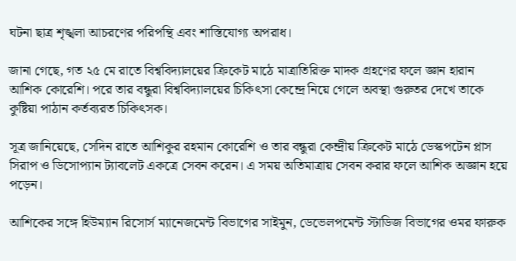ঘটনা ছাত্র শৃঙ্খলা আচরণের পরিপন্থি এবং শাস্তিযোগ্য অপরাধ।

জানা গেছে, গত ২৫ মে রাতে বিশ্ববিদ্যালয়ের ক্রিকেট মাঠে মাত্রাতিরিক্ত মাদক গ্রহণের ফলে জ্ঞান হারান আশিক কোরেশি। পরে তার বন্ধুরা বিশ্ববিদ্যালয়ের চিকিৎসা কেন্দ্রে নিয়ে গেলে অবস্থা গুরুতর দেখে তাকে কুষ্টিয়া পাঠান কর্তব্যরত চিকিৎসক।

সূত্র জানিয়েছে, সেদিন রাতে আশিকুর রহমান কোরেশি ও তার বন্ধুরা কেন্দ্রীয় ক্রিকেট মাঠে ডেস্কপটেন প্লাস সিরাপ ও ডিসোপ্যান ট্যাবলেট একত্রে সেবন করেন। এ সময় অতিমাত্রায় সেবন করার ফলে আশিক অজ্ঞান হয়ে পড়েন।

আশিকের সঙ্গে হিউম্যান রিসোর্স ম্যানেজমেন্ট বিভাগের সাইমুন, ডেভেলপমেন্ট স্টাডিজ বিভাগের ওমর ফারুক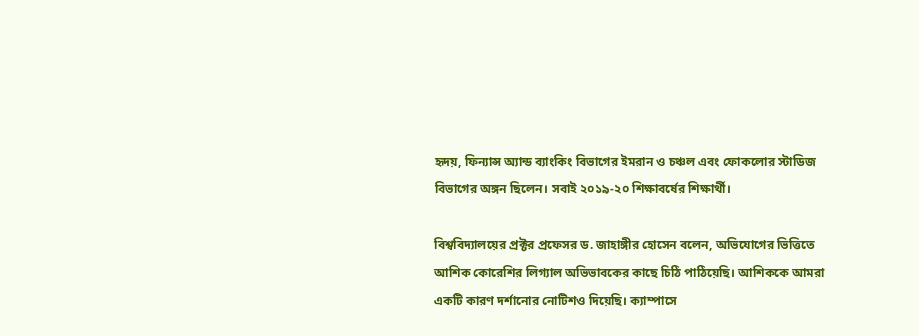হৃদয়, ফিন্যান্স অ্যান্ড ব্যাংকিং বিভাগের ইমরান ও চঞ্চল এবং ফোকলোর স্টাডিজ বিভাগের অঙ্গন ছিলেন। সবাই ২০১৯-২০ শিক্ষাবর্ষের শিক্ষার্থী।

বিশ্ববিদ্যালয়ের প্রক্টর প্রফেসর ড. জাহাঙ্গীর হোসেন বলেন, অভিযোগের ভিত্তিতে আশিক কোরেশির লিগ্যাল অভিভাবকের কাছে চিঠি পাঠিয়েছি। আশিককে আমরা একটি কারণ দর্শানোর নোটিশও দিয়েছি। ক্যাম্পাসে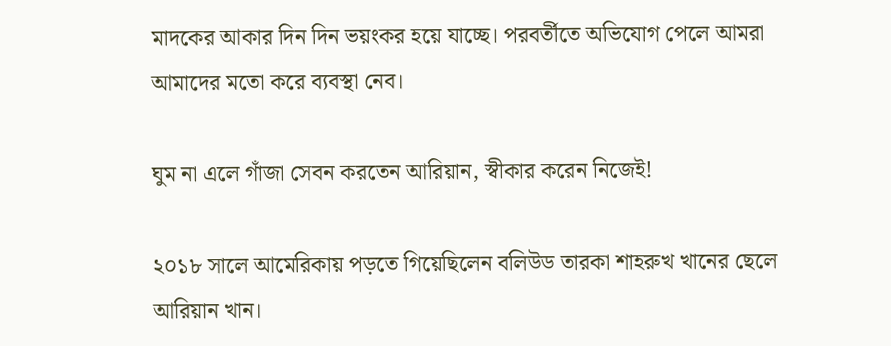মাদকের আকার দিন দিন ভয়ংকর হয়ে যাচ্ছে। পরবর্তীতে অভিযোগ পেলে আমরা আমাদের মতো করে ব্যবস্থা নেব।

ঘুম না এলে গাঁজা সেবন করতেন আরিয়ান, স্বীকার করেন নিজেই!

২০১৮ সালে আমেরিকায় পড়তে গিয়েছিলেন বলিউড তারকা শাহরুখ খানের ছেলে আরিয়ান খান।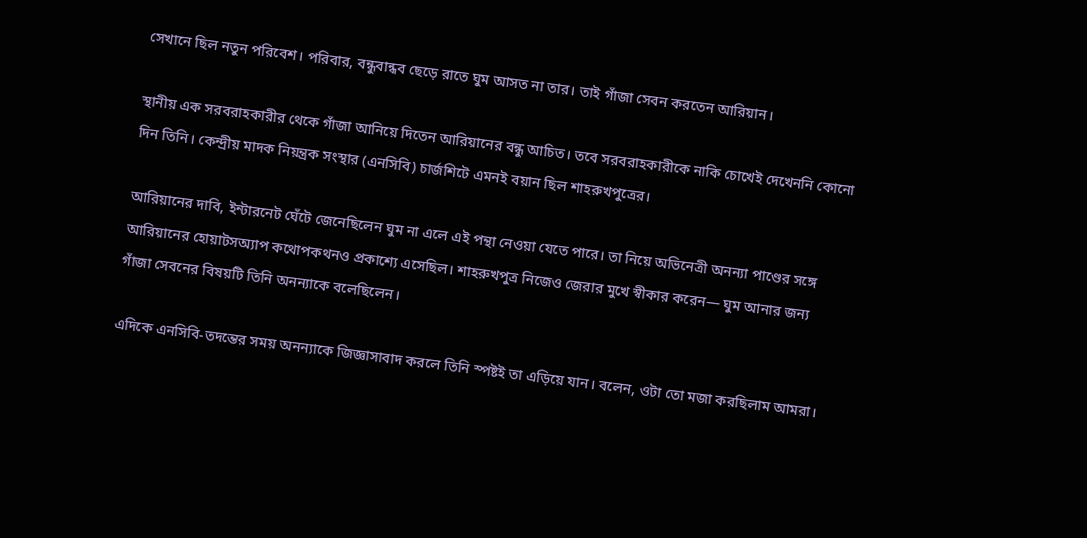সেখানে ছিল নতুন পরিবেশ। পরিবার, বন্ধুবান্ধব ছেড়ে রাতে ঘুম আসত না তার। তাই গাঁজা সেবন করতেন আরিয়ান।

স্থানীয় এক সরবরাহকারীর থেকে গাঁজা আনিয়ে দিতেন আরিয়ানের বন্ধু আচিত। তবে সরবরাহকারীকে নাকি চোখেই দেখেননি কোনো দিন তিনি। কেন্দ্রীয় মাদক নিয়ন্ত্রক সংস্থার (এনসিবি) চার্জশিটে এমনই বয়ান ছিল শাহরুখপুত্রের।

আরিয়ানের দাবি, ইন্টারনেট ঘেঁটে জেনেছিলেন ঘুম না এলে এই পন্থা নেওয়া যেতে পারে। তা নিয়ে অভিনেত্রী অনন্যা পাণ্ডের সঙ্গে আরিয়ানের হোয়াটসঅ্যাপ কথোপকথনও প্রকাশ্যে এসেছিল। শাহরুখপুত্র নিজেও জেরার মুখে স্বীকার করেন— ঘুম আনার জন্য গাঁজা সেবনের বিষয়টি তিনি অনন্যাকে বলেছিলেন।

এদিকে এনসিবি-তদন্তের সময় অনন্যাকে জিজ্ঞাসাবাদ করলে তিনি স্পষ্টই তা এড়িয়ে যান। বলেন, ওটা তো মজা করছিলাম আমরা।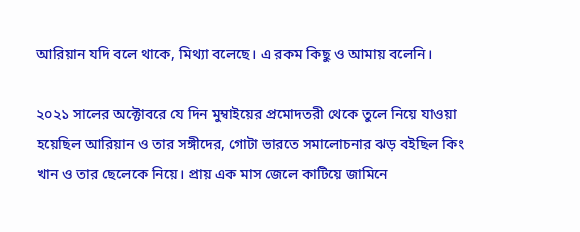আরিয়ান যদি বলে থাকে, মিথ্যা বলেছে। এ রকম কিছু ও আমায় বলেনি।

২০২১ সালের অক্টোবরে যে দিন মুম্বাইয়ের প্রমোদতরী থেকে তুলে নিয়ে যাওয়া হয়েছিল আরিয়ান ও তার সঙ্গীদের, গোটা ভারতে সমালোচনার ঝড় বইছিল কিং খান ও তার ছেলেকে নিয়ে। প্রায় এক মাস জেলে কাটিয়ে জামিনে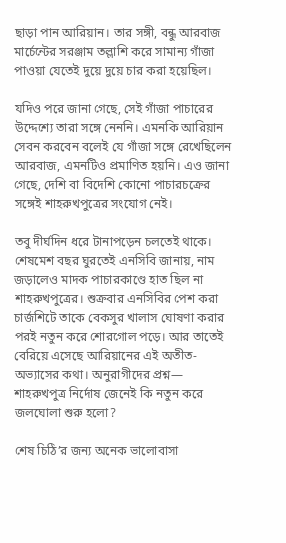ছাড়া পান আরিয়ান। তার সঙ্গী, বন্ধু আরবাজ মার্চেন্টের সরঞ্জাম তল্লাশি করে সামান্য গাঁজা পাওয়া যেতেই দুয়ে দুয়ে চার করা হয়েছিল।

যদিও পরে জানা গেছে, সেই গাঁজা পাচারের উদ্দেশ্যে তারা সঙ্গে নেননি। এমনকি আরিয়ান সেবন করবেন বলেই যে গাঁজা সঙ্গে রেখেছিলেন আরবাজ, এমনটিও প্রমাণিত হয়নি। এও জানা গেছে, দেশি বা বিদেশি কোনো পাচারচক্রের সঙ্গেই শাহরুখপুত্রের সংযোগ নেই।

তবু দীর্ঘদিন ধরে টানাপড়েন চলতেই থাকে। শেষমেশ বছর ঘুরতেই এনসিবি জানায়, নাম জড়ালেও মাদক পাচারকাণ্ডে হাত ছিল না শাহরুখপুত্রের। শুক্রবার এনসিবির পেশ করা চার্জশিটে তাকে বেকসুর খালাস ঘোষণা করার পরই নতুন করে শোরগোল পড়ে। আর তাতেই বেরিয়ে এসেছে আরিয়ানের এই অতীত-অভ্যাসের কথা। অনুরাগীদের প্রশ্ন— শাহরুখপুত্র নির্দোষ জেনেই কি নতুন করে জলঘোলা শুরু হলো?

শেষ চিঠি’র জন্য অনেক ভালোবাসা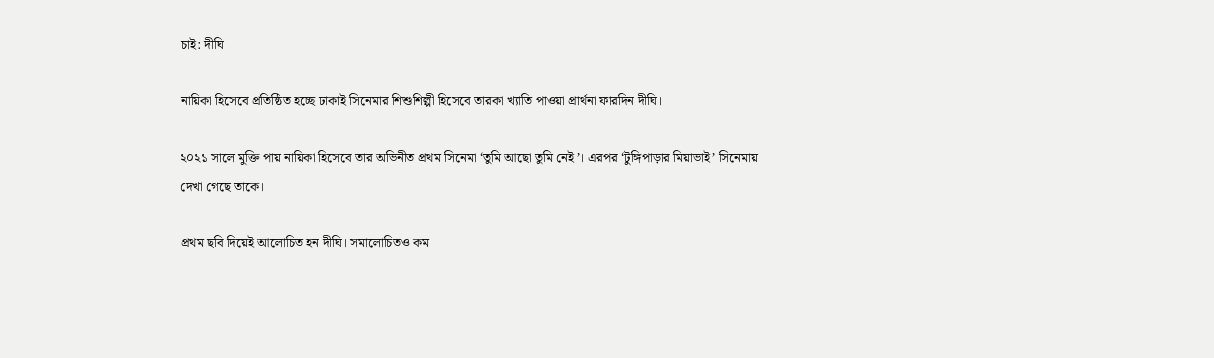চাই: দীঘি

নায়িকা হিসেবে প্রতিষ্ঠিত হচ্ছে ঢাকাই সিনেমার শিশুশিল্পী হিসেবে তারকা খ্যাতি পাওয়া প্রার্থনা ফারদিন দীঘি।

২০২১ সালে মুক্তি পায় নায়িকা হিসেবে তার অভিনীত প্রথম সিনেমা ‘তুমি আছো তুমি নেই’। এরপর ‘টুঙ্গিপাড়ার মিয়াভাই’ সিনেমায় দেখা গেছে তাকে।

প্রথম ছবি দিয়েই আলোচিত হন দীঘি। সমালোচিতও কম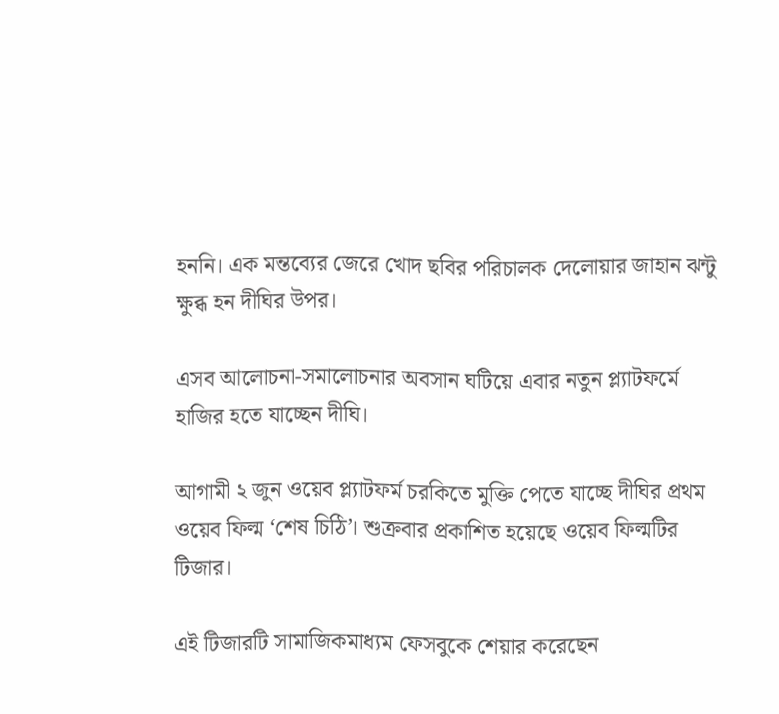হননি। এক মন্তব্যের জেরে খোদ ছবির পরিচালক দেলোয়ার জাহান ঝন্টু ক্ষুব্ধ হন দীঘির উপর।

এসব আলোচনা-সমালোচনার অবসান ঘটিয়ে এবার নতুন প্ল্যাটফর্মে হাজির হতে যাচ্ছেন দীঘি।

আগামী ২ জুন ওয়েব প্ল্যাটফর্ম চরকিতে মুক্তি পেতে যাচ্ছে দীঘির প্রথম ওয়েব ফিল্ম ‘শেষ চিঠি’। শুক্রবার প্রকাশিত হয়েছে ওয়েব ফিল্মটির টিজার।

এই টিজারটি সামাজিকমাধ্যম ফেসবুকে শেয়ার করেছেন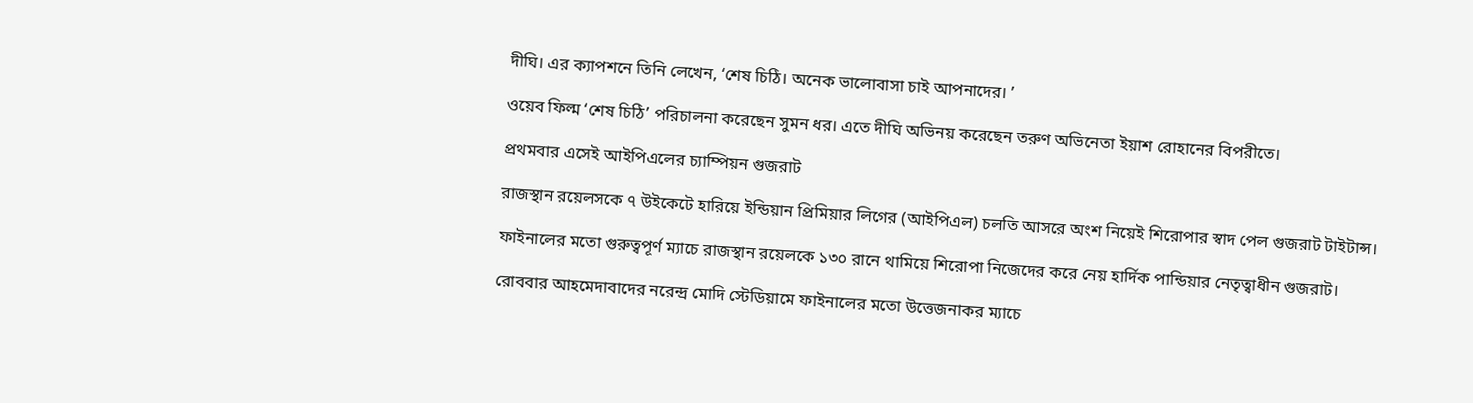দীঘি। এর ক্যাপশনে তিনি লেখেন, ‘শেষ চিঠি। অনেক ভালোবাসা চাই আপনাদের। ’

ওয়েব ফিল্ম ‘শেষ চিঠি’ পরিচালনা করেছেন সুমন ধর। এতে দীঘি অভিনয় করেছেন তরুণ অভিনেতা ইয়াশ রোহানের বিপরীতে।

প্রথমবার এসেই আইপিএলের চ্যাম্পিয়ন গুজরাট

রাজস্থান রয়েলসকে ৭ উইকেটে হারিয়ে ইন্ডিয়ান প্রিমিয়ার লিগের (আইপিএল) চলতি আসরে অংশ নিয়েই শিরোপার স্বাদ পেল গুজরাট টাইটান্স।

ফাইনালের মতো গুরুত্বপূর্ণ ম্যাচে রাজস্থান রয়েলকে ১৩০ রানে থামিয়ে শিরোপা নিজেদের করে নেয় হার্দিক পান্ডিয়ার নেতৃত্বাধীন গুজরাট।

রোববার আহমেদাবাদের নরেন্দ্র মোদি স্টেডিয়ামে ফাইনালের মতো উত্তেজনাকর ম্যাচে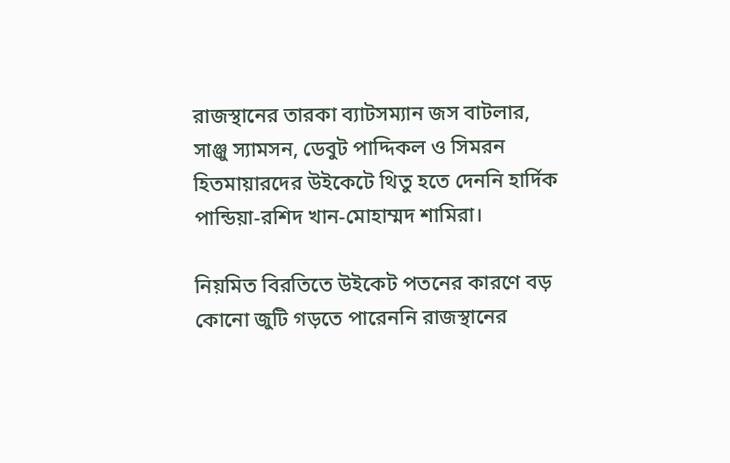রাজস্থানের তারকা ব্যাটসম্যান জস বাটলার, সাঞ্জু স্যামসন, ডেবুট পাদ্দিকল ও সিমরন হিতমায়ারদের উইকেটে থিতু হতে দেননি হার্দিক পান্ডিয়া-রশিদ খান-মোহাম্মদ শামিরা।

নিয়মিত বিরতিতে উইকেট পতনের কারণে বড় কোনো জুটি গড়তে পারেননি রাজস্থানের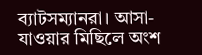ব্যাটসম্যানরা। আসা-যাওয়ার মিছিলে অংশ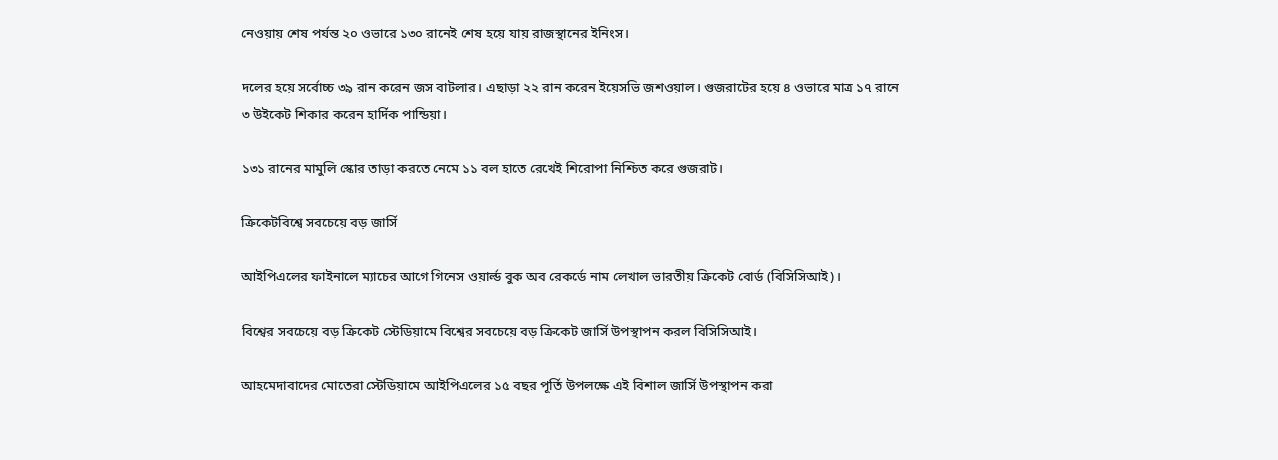নেওয়ায় শেষ পর্যন্ত ২০ ওভারে ১৩০ রানেই শেষ হয়ে যায় রাজস্থানের ইনিংস।

দলের হয়ে সর্বোচ্চ ৩৯ রান করেন জস বাটলার। এছাড়া ২২ রান করেন ইয়েসভি জশওয়াল। গুজরাটের হয়ে ৪ ওভারে মাত্র ১৭ রানে ৩ উইকেট শিকার করেন হার্দিক পান্ডিয়া।

১৩১ রানের মামুলি স্কোর তাড়া করতে নেমে ১১ বল হাতে রেখেই শিরোপা নিশ্চিত করে গুজরাট।

ক্রিকেটবিশ্বে সবচেয়ে বড় জার্সি

আইপিএলের ফাইনালে ম্যাচের আগে গিনেস ওয়ার্ল্ড বুক অব রেকর্ডে নাম লেখাল ভারতীয় ক্রিকেট বোর্ড (বিসিসিআই)।

বিশ্বের সবচেয়ে বড় ক্রিকেট স্টেডিয়ামে বিশ্বের সবচেয়ে বড় ক্রিকেট জার্সি উপস্থাপন করল বিসিসিআই।

আহমেদাবাদের মোতেরা স্টেডিয়ামে আইপিএলের ১৫ বছর পূর্তি উপলক্ষে এই বিশাল জার্সি উপস্থাপন করা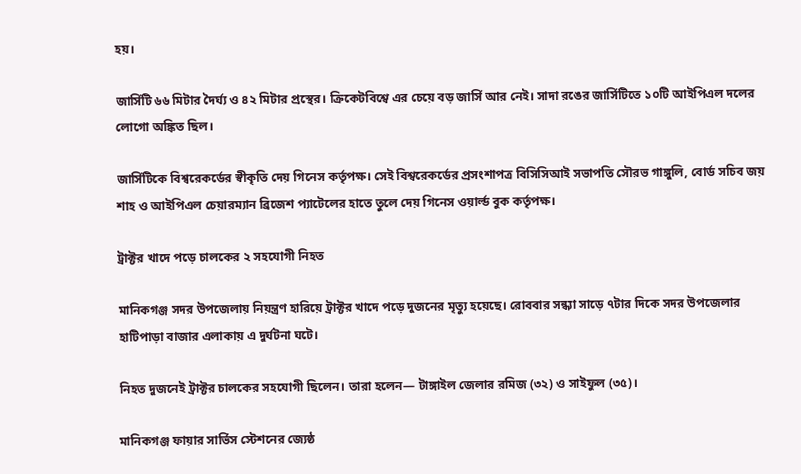হয়।

জার্সিটি ৬৬ মিটার দৈর্ঘ্য ও ৪২ মিটার প্রস্থের। ক্রিকেটবিশ্বে এর চেয়ে বড় জার্সি আর নেই। সাদা রঙের জার্সিটিতে ১০টি আইপিএল দলের লোগো অঙ্কিত ছিল।

জার্সিটিকে বিশ্বরেকর্ডের স্বীকৃতি দেয় গিনেস কর্তৃপক্ষ। সেই বিশ্বরেকর্ডের প্রসংশাপত্র বিসিসিআই সভাপতি সৌরভ গাঙ্গুলি, বোর্ড সচিব জয় শাহ ও আইপিএল চেয়ারম্যান ব্রিজেশ প্যাটেলের হাতে তুলে দেয় গিনেস ওয়ার্ল্ড বুক কর্তৃপক্ষ।

ট্রাক্টর খাদে পড়ে চালকের ২ সহযোগী নিহত

মানিকগঞ্জ সদর উপজেলায় নিয়ন্ত্রণ হারিয়ে ট্রাক্টর খাদে পড়ে দুজনের মৃত্যু হয়েছে। রোববার সন্ধ্যা সাড়ে ৭টার দিকে সদর উপজেলার হাটিপাড়া বাজার এলাকায় এ দুর্ঘটনা ঘটে।

নিহত দুজনেই ট্রাক্টর চালকের সহযোগী ছিলেন। তারা হলেন— টাঙ্গাইল জেলার রমিজ (৩২) ও সাইফুল (৩৫)।

মানিকগঞ্জ ফায়ার সার্ভিস স্টেশনের জ্যেষ্ঠ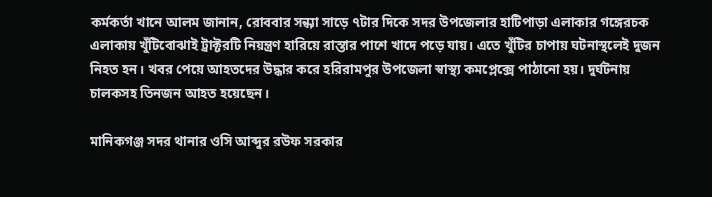কর্মকর্তা খানে আলম জানান, রোববার সন্ধ্যা সাড়ে ৭টার দিকে সদর উপজেলার হাটিপাড়া এলাকার গঙ্গেরচক এলাকায় খুঁটিবোঝাই ট্রাক্টরটি নিয়ন্ত্রণ হারিয়ে রাস্তার পাশে খাদে পড়ে যায়। এতে খুঁটির চাপায় ঘটনাস্থলেই দুজন নিহত হন। খবর পেয়ে আহতদের উদ্ধার করে হরিরামপুর উপজেলা স্বাস্থ্য কমপ্লেক্সে পাঠানো হয়। দুর্ঘটনায় চালকসহ তিনজন আহত হয়েছেন।

মানিকগঞ্জ সদর থানার ওসি আব্দুর রউফ সরকার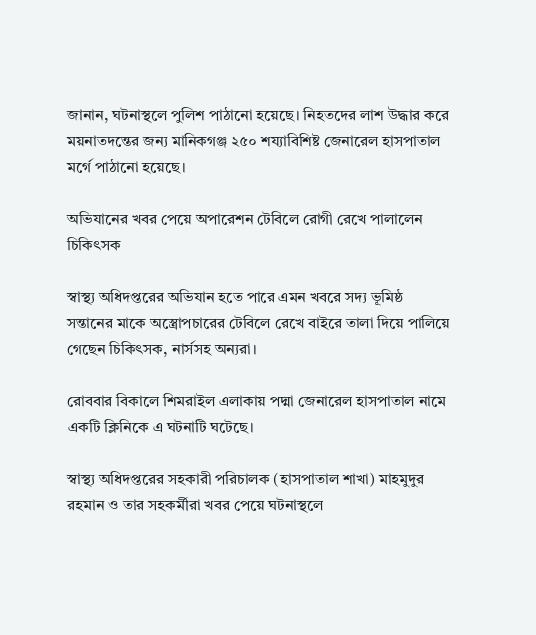জানান, ঘটনাস্থলে পুলিশ পাঠানো হয়েছে। নিহতদের লাশ উদ্ধার করে ময়নাতদন্তের জন্য মানিকগঞ্জ ২৫০ শয্যাবিশিষ্ট জেনারেল হাসপাতাল মর্গে পাঠানো হয়েছে।

অভিযানের খবর পেয়ে অপারেশন টেবিলে রোগী রেখে পালালেন চিকিৎসক

স্বাস্থ্য অধিদপ্তরের অভিযান হতে পারে এমন খবরে সদ্য ভূমিষ্ঠ সন্তানের মাকে অস্ত্রোপচারের টেবিলে রেখে বাইরে তালা দিয়ে পালিয়ে গেছেন চিকিৎসক, নার্সসহ অন্যরা।

রোববার বিকালে শিমরাইল এলাকায় পদ্মা জেনারেল হাসপাতাল নামে একটি ক্লিনিকে এ ঘটনাটি ঘটেছে।

স্বাস্থ্য অধিদপ্তরের সহকারী পরিচালক (হাসপাতাল শাখা) মাহমুদুর রহমান ও তার সহকর্মীরা খবর পেয়ে ঘটনাস্থলে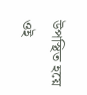উপস্থিত হয়ে ওই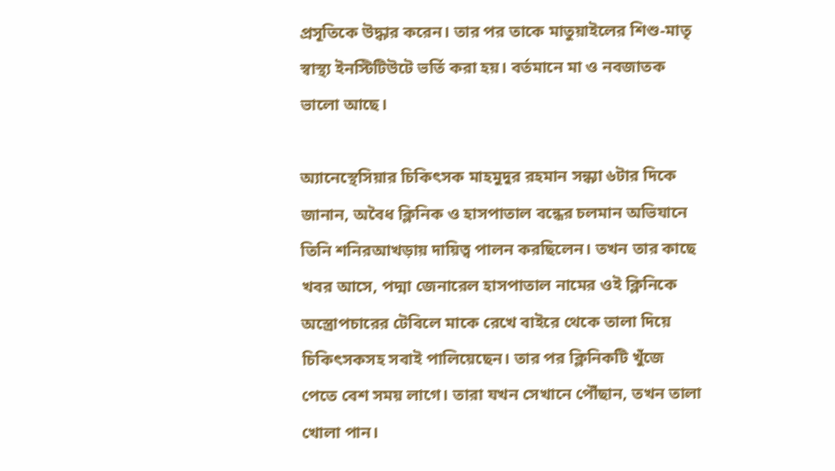প্রসূতিকে উদ্ধার করেন। তার পর তাকে মাতুয়াইলের শিশু-মাতৃ স্বাস্থ্য ইনস্টিটিউটে ভর্তি করা হয়। বর্তমানে মা ও নবজাতক ভালো আছে।

অ্যানেস্থেসিয়ার চিকিৎসক মাহমুদুর রহমান সন্ধ্যা ৬টার দিকে জানান, অবৈধ ক্লিনিক ও হাসপাতাল বন্ধের চলমান অভিযানে তিনি শনিরআখড়ায় দায়িত্ব পালন করছিলেন। তখন তার কাছে খবর আসে, পদ্মা জেনারেল হাসপাতাল নামের ওই ক্লিনিকে অস্ত্রোপচারের টেবিলে মাকে রেখে বাইরে থেকে তালা দিয়ে চিকিৎসকসহ সবাই পালিয়েছেন। তার পর ক্লিনিকটি খুঁজে পেতে বেশ সময় লাগে। তারা যখন সেখানে পৌঁছান, তখন তালা খোলা পান।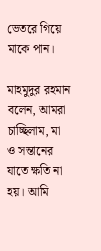ভেতরে গিয়ে মাকে পান।

মাহমুদুর রহমান বলেন, আমরা চাচ্ছিলাম, মা ও সন্তানের যাতে ক্ষতি না হয়। আমি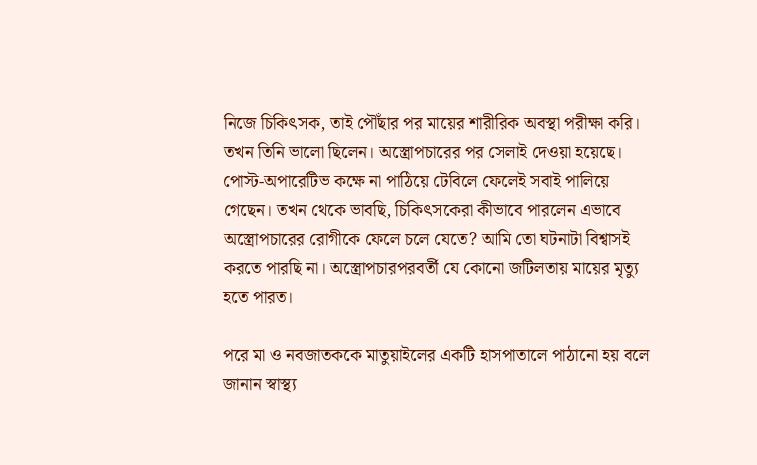নিজে চিকিৎসক, তাই পৌঁছার পর মায়ের শারীরিক অবস্থা পরীক্ষা করি। তখন তিনি ভালো ছিলেন। অস্ত্রোপচারের পর সেলাই দেওয়া হয়েছে। পোস্ট-অপারেটিভ কক্ষে না পাঠিয়ে টেবিলে ফেলেই সবাই পালিয়ে গেছেন। তখন থেকে ভাবছি, চিকিৎসকেরা কীভাবে পারলেন এভাবে অস্ত্রোপচারের রোগীকে ফেলে চলে যেতে? আমি তো ঘটনাটা বিশ্বাসই করতে পারছি না। অস্ত্রোপচারপরবর্তী যে কোনো জটিলতায় মায়ের মৃত্যু হতে পারত।

পরে মা ও নবজাতককে মাতুয়াইলের একটি হাসপাতালে পাঠানো হয় বলে জানান স্বাস্থ্য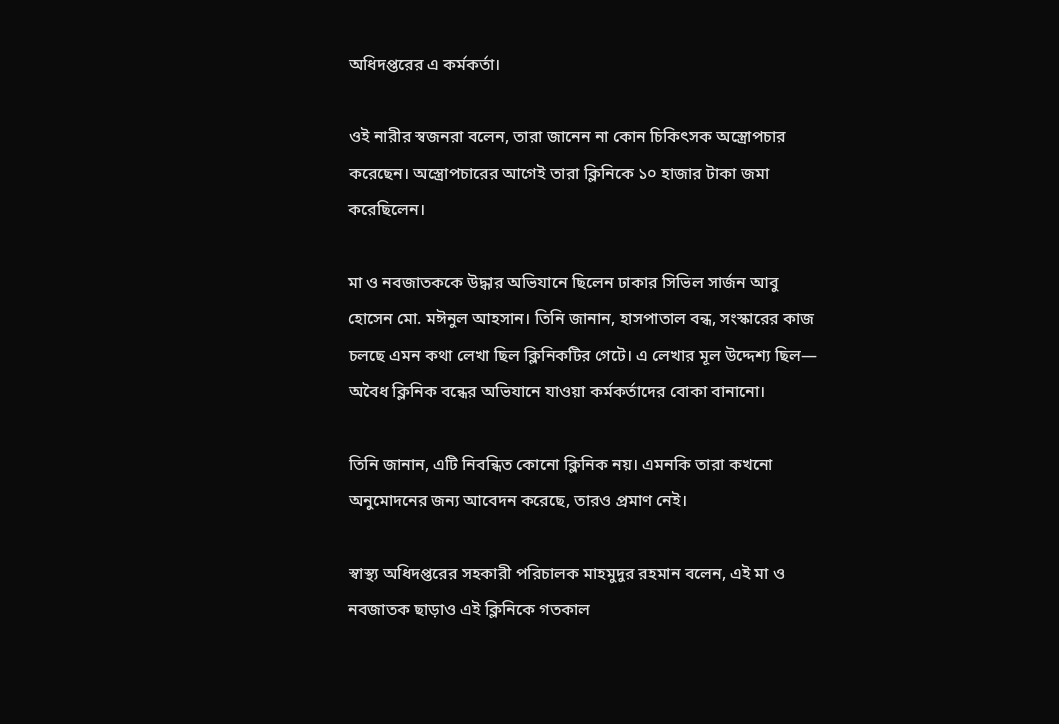অধিদপ্তরের এ কর্মকর্তা।

ওই নারীর স্বজনরা বলেন, তারা জানেন না কোন চিকিৎসক অস্ত্রোপচার করেছেন। অস্ত্রোপচারের আগেই তারা ক্লিনিকে ১০ হাজার টাকা জমা করেছিলেন।

মা ও নবজাতককে উদ্ধার অভিযানে ছিলেন ঢাকার সিভিল সার্জন আবু হোসেন মো. মঈনুল আহসান। তিনি জানান, হাসপাতাল বন্ধ, সংস্কারের কাজ চলছে এমন কথা লেখা ছিল ক্লিনিকটির গেটে। এ লেখার মূল উদ্দেশ্য ছিল— অবৈধ ক্লিনিক বন্ধের অভিযানে যাওয়া কর্মকর্তাদের বোকা বানানো।

তিনি জানান, এটি নিবন্ধিত কোনো ক্লিনিক নয়। এমনকি তারা কখনো অনুমোদনের জন্য আবেদন করেছে, তারও প্রমাণ নেই।

স্বাস্থ্য অধিদপ্তরের সহকারী পরিচালক মাহমুদুর রহমান বলেন, এই মা ও নবজাতক ছাড়াও এই ক্লিনিকে গতকাল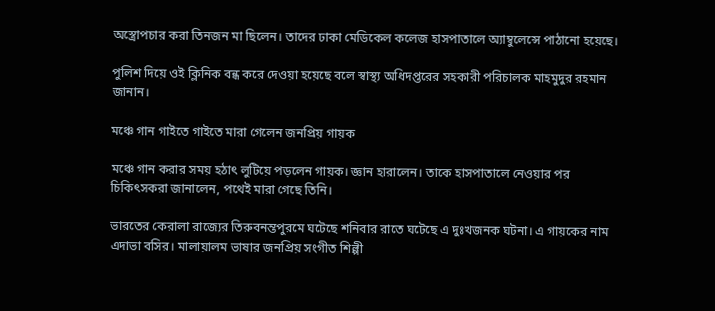অস্ত্রোপচার করা তিনজন মা ছিলেন। তাদের ঢাকা মেডিকেল কলেজ হাসপাতালে অ্যাম্বুলেন্সে পাঠানো হয়েছে।

পুলিশ দিয়ে ওই ক্লিনিক বন্ধ করে দেওয়া হয়েছে বলে স্বাস্থ্য অধিদপ্তরের সহকারী পরিচালক মাহমুদুর রহমান জানান।

মঞ্চে গান গাইতে গাইতে মারা গেলেন জনপ্রিয় গায়ক

মঞ্চে গান করার সময় হঠাৎ লুটিয়ে পড়লেন গায়ক। জ্ঞান হারালেন। তাকে হাসপাতালে নেওয়ার পর চিকিৎসকরা জানালেন, পথেই মারা গেছে তিনি।

ভারতের কেরালা রাজ্যের তিরুবনন্তপুরমে ঘটেছে শনিবার রাতে ঘটেছে এ দুঃখজনক ঘটনা। এ গায়কের নাম এদাভা বসির। মালায়ালম ভাষার জনপ্রিয় সংগীত শিল্পী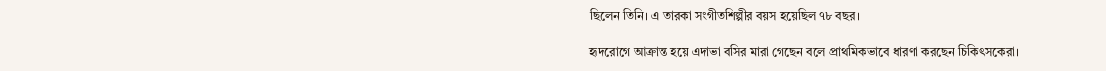ছিলেন তিনি। এ তারকা সংগীতশিল্পীর বয়স হয়েছিল ৭৮ বছর।

হৃদরোগে আক্রান্ত হয়ে এদাভা বসির মারা গেছেন বলে প্রাথমিকভাবে ধারণা করছেন চিকিৎসকেরা।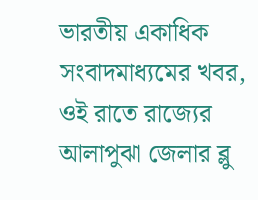ভারতীয় একাধিক সংবাদমাধ্যমের খবর, ওই রাতে রাজ্যের আলাপুঝা জেলার ব্লু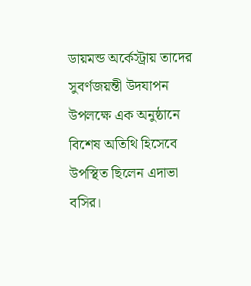ডায়মন্ড অর্কেস্ট্রায় তাদের সুবর্ণজয়ন্তী উদযাপন উপলক্ষে এক অনুষ্ঠানে বিশেষ অতিথি হিসেবে উপস্থিত ছিলেন এদাভা বসির।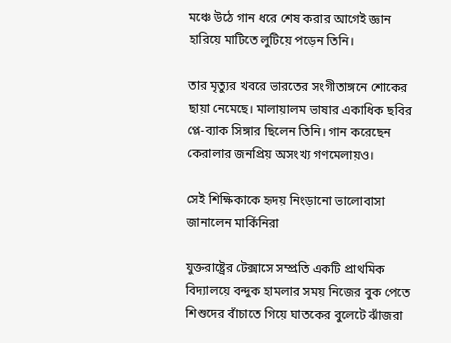মঞ্চে উঠে গান ধরে শেষ করার আগেই জ্ঞান হারিয়ে মাটিতে লুটিয়ে পড়েন তিনি।

তার মৃত্যুর খবরে ভারতের সংগীতাঙ্গনে শোকের ছায়া নেমেছে। মালায়ালম ভাষার একাধিক ছবির প্লে-ব্যাক সিঙ্গার ছিলেন তিনি। গান করেছেন কেরালার জনপ্রিয় অসংখ্য গণমেলায়ও।

সেই শিক্ষিকাকে হৃদয় নিংড়ানো ভালোবাসা জানালেন মার্কিনিরা

যুক্তরাষ্ট্রের টেক্সাসে সম্প্রতি একটি প্রাথমিক বিদ্যালয়ে বন্দুক হামলার সময় নিজের বুক পেতে শিশুদের বাঁচাতে গিয়ে ঘাতকের বুলেটে ঝাঁজরা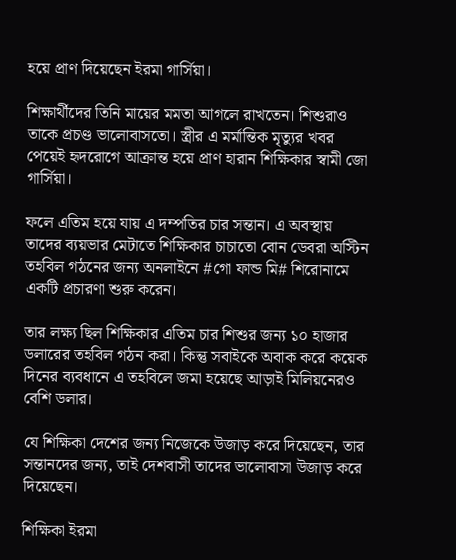হয়ে প্রাণ দিয়েছেন ইরমা গার্সিয়া।

শিক্ষার্থীদের তিনি মায়ের মমতা আগলে রাখতেন। শিশুরাও তাকে প্রচণ্ড ভালোবাসতো। স্ত্রীর এ মর্মান্তিক মৃত্যুর খবর পেয়েই হৃদরোগে আক্রান্ত হয়ে প্রাণ হারান শিক্ষিকার স্বামী জো গার্সিয়া।

ফলে এতিম হয়ে যায় এ দম্পতির চার সন্তান। এ অবস্থায় তাদের ব্যয়ভার মেটাতে শিক্ষিকার চাচাতো বোন ডেবরা অস্টিন তহবিল গঠনের জন্য অনলাইনে #গো ফান্ড মি# শিরোনামে একটি প্রচারণা শুরু করেন।

তার লক্ষ্য ছিল শিক্ষিকার এতিম চার শিশুর জন্য ১০ হাজার ডলারের তহবিল গঠন করা। কিন্তু সবাইকে অবাক করে কয়েক দিনের ব্যবধানে এ তহবিলে জমা হয়েছে আড়াই মিলিয়নেরও বেশি ডলার।

যে শিক্ষিকা দেশের জন্য নিজেকে উজাড় করে দিয়েছেন, তার সন্তানদের জন্য, তাই দেশবাসী তাদের ভালোবাসা উজাড় করে দিয়েছেন।

শিক্ষিকা ইরমা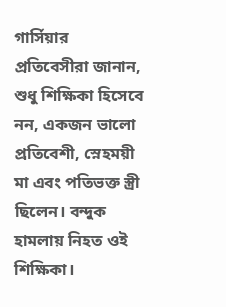গার্সিয়ার প্রতিবেসীরা জানান, শুধু শিক্ষিকা হিসেবে নন, একজন ভালো প্রতিবেশী, স্নেহময়ী মা এবং পতিভক্ত স্ত্রী ছিলেন। বন্দুক হামলায় নিহত ওই শিক্ষিকা।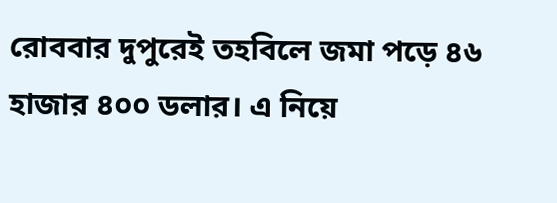রোববার দুপুরেই তহবিলে জমা পড়ে ৪৬ হাজার ৪০০ ডলার। এ নিয়ে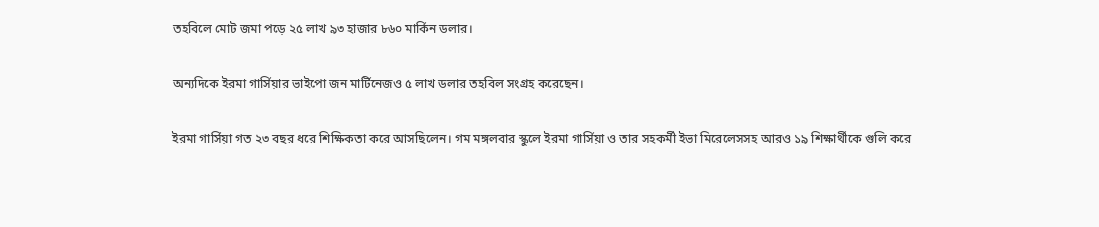তহবিলে মোট জমা পড়ে ২৫ লাখ ৯৩ হাজার ৮৬০ মার্কিন ডলার।

অন্যদিকে ইরমা গার্সিয়ার ভাইপো জন মার্টিনেজও ৫ লাখ ডলার তহবিল সংগ্রহ করেছেন।

ইরমা গার্সিয়া গত ২৩ বছর ধরে শিক্ষিকতা করে আসছিলেন। গম মঙ্গলবার স্কুলে ইরমা গার্সিয়া ও তার সহকর্মী ইভা মিরেলেসসহ আরও ১৯ শিক্ষার্থীকে গুলি করে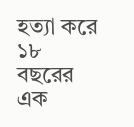হত্যা করে ১৮ বছরের এক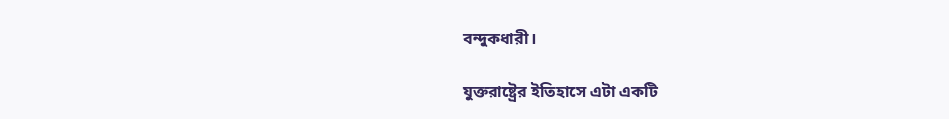বন্দুকধারী।

যুক্তরাষ্ট্রের ইতিহাসে এটা একটি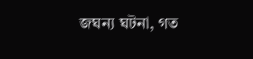জঘন্য ঘটনা, গত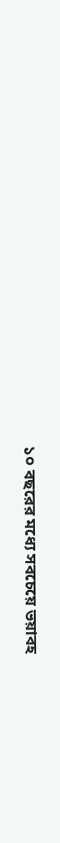১০ বছরের মধ্যে সবচেয়ে ভয়াবহ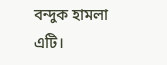বন্দুক হামলা এটি।